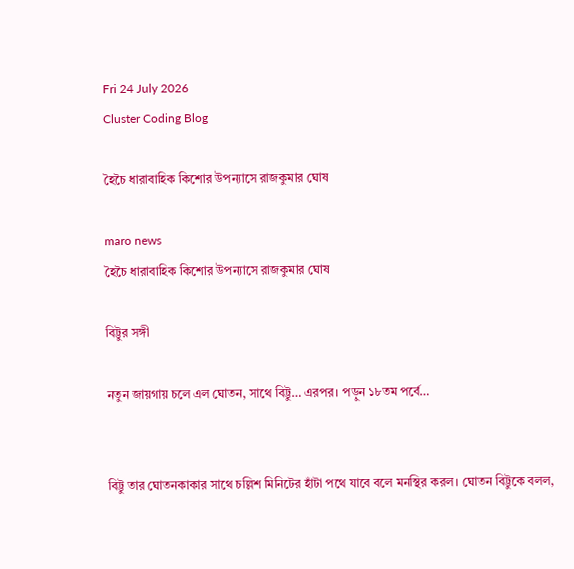Fri 24 July 2026
Cluster Coding Blog

হৈচৈ ধারাবাহিক কিশোর উপন্যাসে রাজকুমার ঘোষ

maro news
হৈচৈ ধারাবাহিক কিশোর উপন্যাসে রাজকুমার ঘোষ

বিট্টুর সঙ্গী

নতুন জায়গায় চলে এল ঘোতন, সাথে বিট্টু… এরপর। পড়ুন ১৮তম পর্বে…


বিট্টু তার ঘোতনকাকার সাথে চল্লিশ মিনিটের হাঁটা পথে যাবে বলে মনস্থির করল। ঘোতন বিট্টুকে বলল,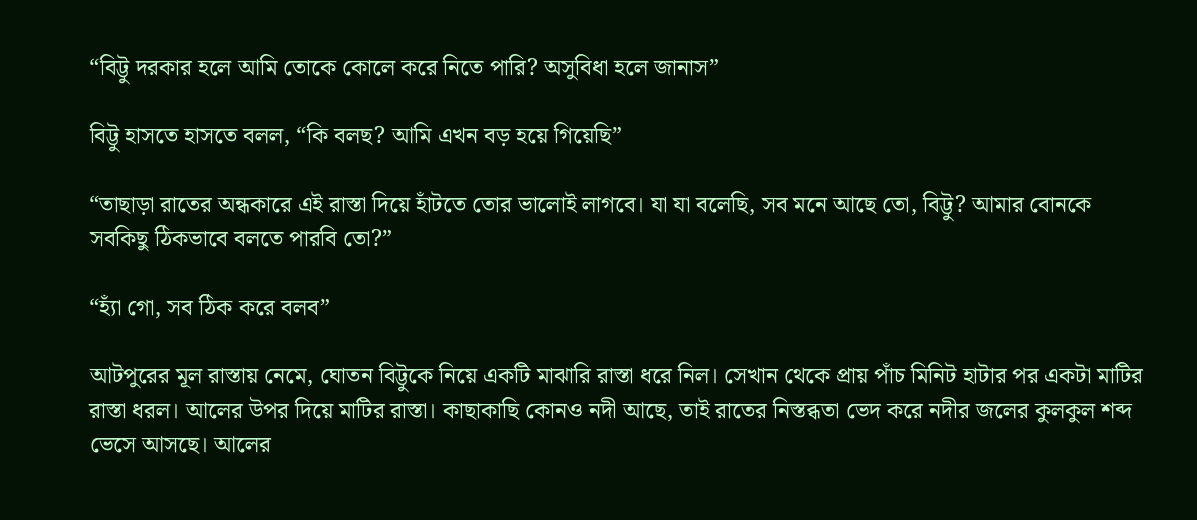“বিট্টু দরকার হলে আমি তোকে কোলে করে নিতে পারি? অসুবিধা হলে জানাস”

বিট্টু হাসতে হাসতে বলল, “কি বলছ? আমি এখন বড় হয়ে গিয়েছি”

“তাছাড়া রাতের অন্ধকারে এই রাস্তা দিয়ে হাঁটতে তোর ভালোই লাগবে। যা যা বলেছি, সব মনে আছে তো, বিট্টু? আমার বোনকে সবকিছু ঠিকভাবে বলতে পারবি তো?”

“হ্যাঁ গো, সব ঠিক করে বলব”

আটপুরের মূল রাস্তায় নেমে, ঘোতন বিট্টুকে নিয়ে একটি মাঝারি রাস্তা ধরে নিল। সেখান থেকে প্রায় পাঁচ মিনিট হাটার পর একটা মাটির রাস্তা ধরল। আলের উপর দিয়ে মাটির রাস্তা। কাছাকাছি কোনও নদী আছে, তাই রাতের নিস্তব্ধতা ভেদ করে নদীর জলের কুলকুল শব্দ ভেসে আসছে। আলের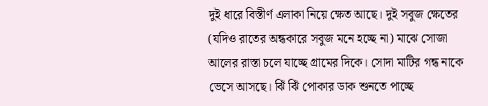দুই ধারে বিস্তীর্ণ এলাকা নিয়ে ক্ষেত আছে। দুই সবুজ ক্ষেতের (যদিও রাতের অন্ধকারে সবুজ মনে হচ্ছে না) মাঝে সোজা আলের রাস্তা চলে যাচ্ছে গ্রামের দিকে। সোদা মাটির গন্ধ নাকে ভেসে আসছে। ঝিঁ ঝিঁ পোকার ডাক শুনতে পাচ্ছে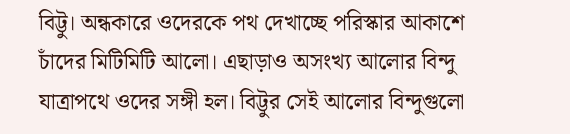বিট্টু। অন্ধকারে ওদেরকে পথ দেখাচ্ছে পরিস্কার আকাশে চাঁদের মিটিমিটি আলো। এছাড়াও অসংখ্য আলোর বিন্দু যাত্রাপথে ওদের সঙ্গী হল। বিট্টুর সেই আলোর বিন্দুগুলো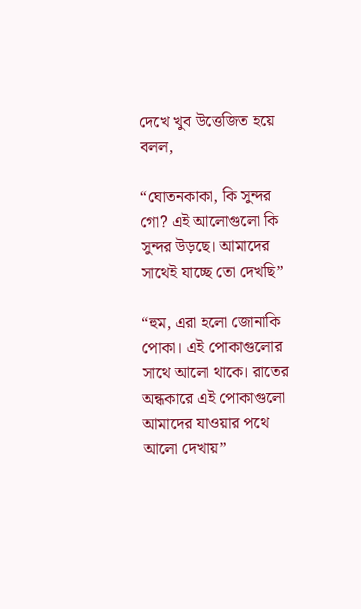দেখে খুব উত্তেজিত হয়ে বলল,

“ঘোতনকাকা, কি সুন্দর গো? এই আলোগুলো কি সুন্দর উড়ছে। আমাদের সাথেই যাচ্ছে তো দেখছি”

“হুম, এরা হলো জোনাকি পোকা। এই পোকাগুলোর সাথে আলো থাকে। রাতের অন্ধকারে এই পোকাগুলো আমাদের যাওয়ার পথে আলো দেখায়”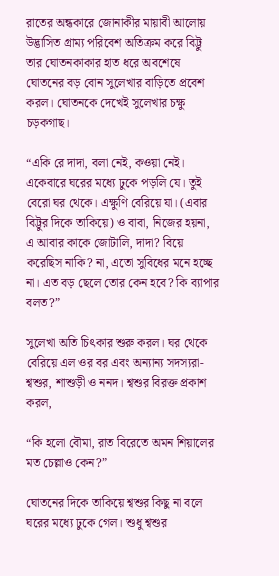রাতের অন্ধকারে জোনাকীর মায়াবী আলোয় উদ্ভাসিত গ্রাম্য পরিবেশ অতিক্রম করে বিট্টু তার ঘোতনকাকার হাত ধরে অবশেষে ঘোতনের বড় বোন সুলেখার বাড়িতে প্রবেশ করল। ঘোতনকে দেখেই সুলেখার চক্ষু চড়কগাছ।

“একি রে দাদা, বলা নেই, কওয়া নেই। একেবারে ঘরের মধ্যে ঢুকে পড়লি যে। তুই বেরো ঘর থেকে। এক্ষুণি বেরিয়ে যা। (এবার বিট্টুর দিকে তাকিয়ে) ও বাবা, নিজের হয়না, এ আবার কাকে জোটালি, দাদা? বিয়ে করেছিস নাকি? না, এতো সুবিধের মনে হচ্ছে না। এত বড় ছেলে তোর কেন হবে? কি ব্যাপার বলত?”

সুলেখা অতি চিৎকার শুরু করল। ঘর থেকে বেরিয়ে এল ওর বর এবং অন্যান্য সদস্যরা- শ্বশুর, শাশুড়ী ও ননদ। শ্বশুর বিরক্ত প্রকাশ করল,

“কি হলো বৌমা, রাত বিরেতে অমন শিয়ালের মত চেল্লাও কেন?”

ঘোতনের দিকে তাকিয়ে শ্বশুর কিছু না বলে ঘরের মধ্যে ঢুকে গেল। শুধু শ্বশুর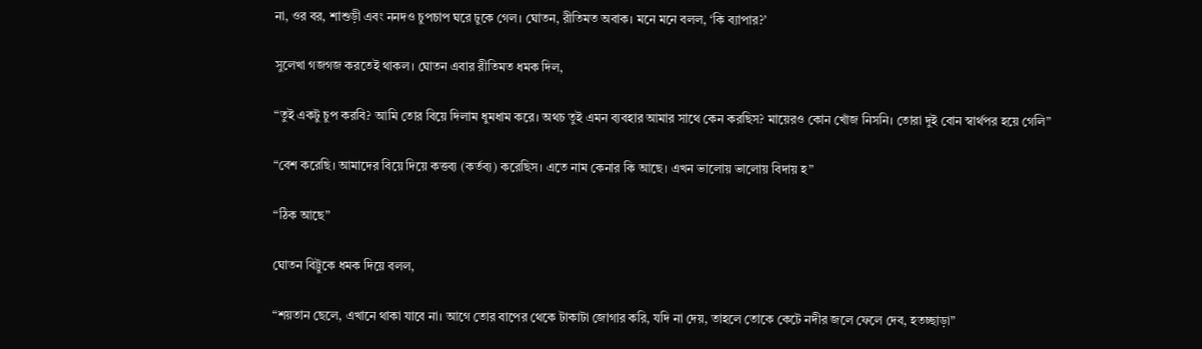না, ওর বর, শাশুড়ী এবং ননদও চুপচাপ ঘরে ঢুকে গেল। ঘোতন, রীতিমত অবাক। মনে মনে বলল, ‘কি ব্যাপার?’

সুলেখা গজগজ করতেই থাকল। ঘোতন এবার রীতিমত ধমক দিল,

“তুই একটু চুপ করবি? আমি তোর বিয়ে দিলাম ধুমধাম করে। অথচ তুই এমন ব্যবহার আমার সাথে কেন করছিস? মায়েরও কোন খোঁজ নিসনি। তোরা দুই বোন স্বার্থপর হয়ে গেলি”

“বেশ করেছি। আমাদের বিয়ে দিয়ে কত্তব্য (কর্তব্য) করেছিস। এতে নাম কেনার কি আছে। এখন ভালোয় ভালোয় বিদায় হ”

“ঠিক আছে”

ঘোতন বিট্টুকে ধমক দিয়ে বলল,

“শয়তান ছেলে, এখানে থাকা যাবে না। আগে তোর বাপের থেকে টাকাটা জোগার করি, যদি না দেয়, তাহলে তোকে কেটে নদীর জলে ফেলে দেব, হতচ্ছাড়া”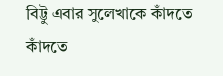বিট্টু এবার সুলেখাকে কাঁদতে কাঁদতে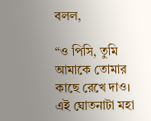বলল,

“ও পিসি, তুমি আমাকে তোমার কাছে রেখে দাও। এই ঘোতনাটা মহা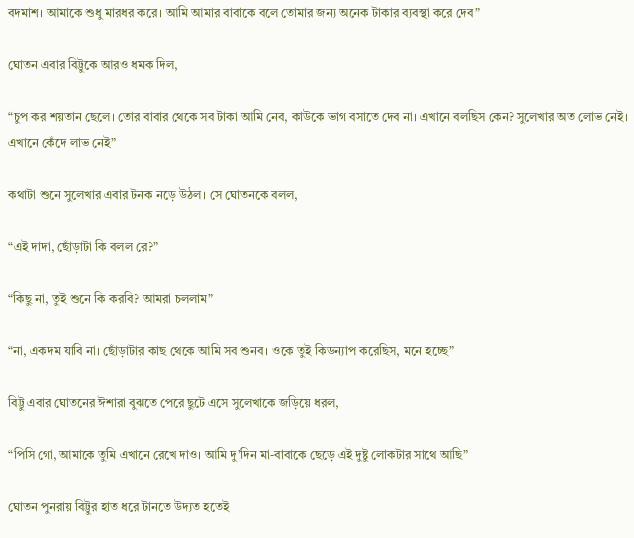বদমাশ। আমাকে শুধু মারধর করে। আমি আমার বাবাকে বলে তোমার জন্য অনেক টাকার ব্যবস্থা করে দেব”

ঘোতন এবার বিট্টুকে আরও ধমক দিল,

“চুপ কর শয়তান ছেলে। তোর বাবার থেকে সব টাকা আমি নেব, কাউকে ভাগ বসাতে দেব না। এখানে বলছিস কেন? সুলেখার অত লোভ নেই। এখানে কেঁদে লাভ নেই”

কথাটা শুনে সুলেখার এবার টনক নড়ে উঠল। সে ঘোতনকে বলল,

“এই দাদা, ছোঁড়াটা কি বলল রে?”

“কিছু না, তুই শুনে কি করবি? আমরা চললাম”

“না, একদম যাবি না। ছোঁড়াটার কাছ থেকে আমি সব শুনব। ওকে তুই কিডন্যাপ করেছিস, মনে হচ্ছে”

বিট্টু এবার ঘোতনের ঈশারা বুঝতে পেরে ছুটে এসে সুলেখাকে জড়িয়ে ধরল,

“পিসি গো, আমাকে তুমি এখানে রেখে দাও। আমি দু’দিন মা-বাবাকে ছেড়ে এই দুষ্টু লোকটার সাথে আছি”

ঘোতন পুনরায় বিট্টুর হাত ধরে টানতে উদ্যত হতেই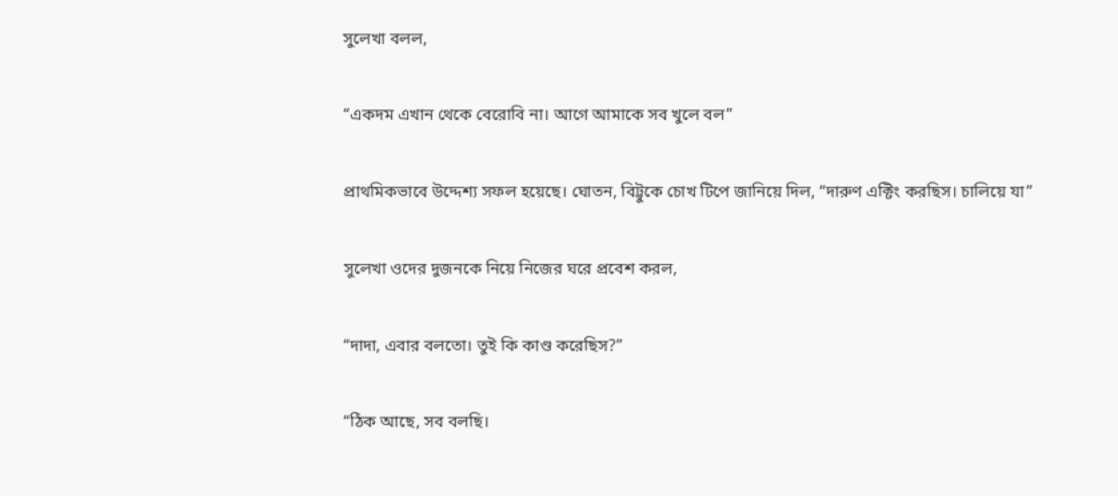সুলেখা বলল,

“একদম এখান থেকে বেরোবি না। আগে আমাকে সব খুলে বল”

প্রাথমিকভাবে উদ্দেশ্য সফল হয়েছে। ঘোতন, বিট্টুকে চোখ টিপে জানিয়ে দিল, “দারুণ এক্টিং করছিস। চালিয়ে যা”

সুলেখা ওদের দুজনকে নিয়ে নিজের ঘরে প্রবেশ করল,

“দাদা, এবার বলতো। তুই কি কাণ্ড করেছিস?”

“ঠিক আছে, সব বলছি।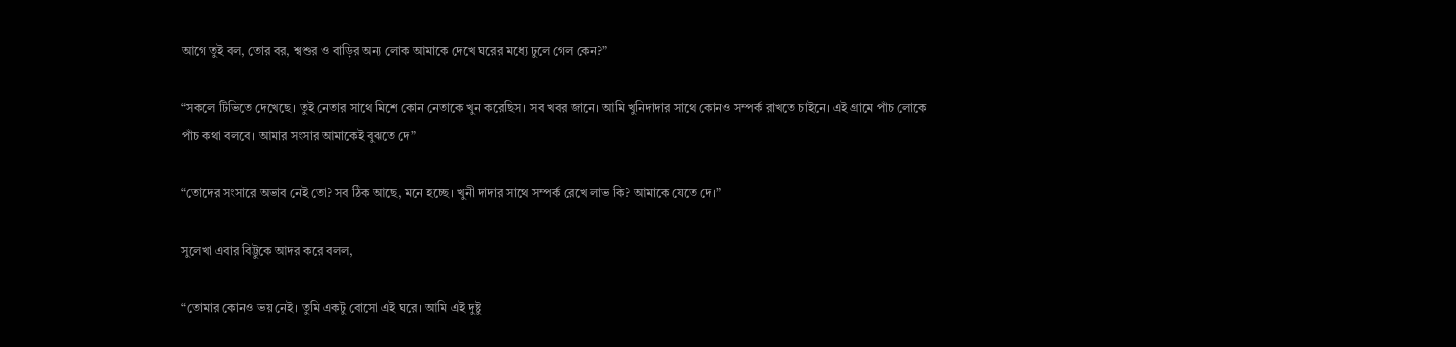আগে তুই বল, তোর বর, শ্বশুর ও বাড়ির অন্য লোক আমাকে দেখে ঘরের মধ্যে ঢুলে গেল কেন?”

“সকলে টিভিতে দেখেছে। তুই নেতার সাথে মিশে কোন নেতাকে খুন করেছিস। সব খবর জানে। আমি খুনিদাদার সাথে কোনও সম্পর্ক রাখতে চাইনে। এই গ্রামে পাঁচ লোকে পাঁচ কথা বলবে। আমার সংসার আমাকেই বুঝতে দে”

“তোদের সংসারে অভাব নেই তো? সব ঠিক আছে, মনে হচ্ছে। খুনী দাদার সাথে সম্পর্ক রেখে লাভ কি? আমাকে যেতে দে।”

সুলেখা এবার বিট্টুকে আদর করে বলল,

“তোমার কোনও ভয় নেই। তুমি একটু বোসো এই ঘরে। আমি এই দুষ্টু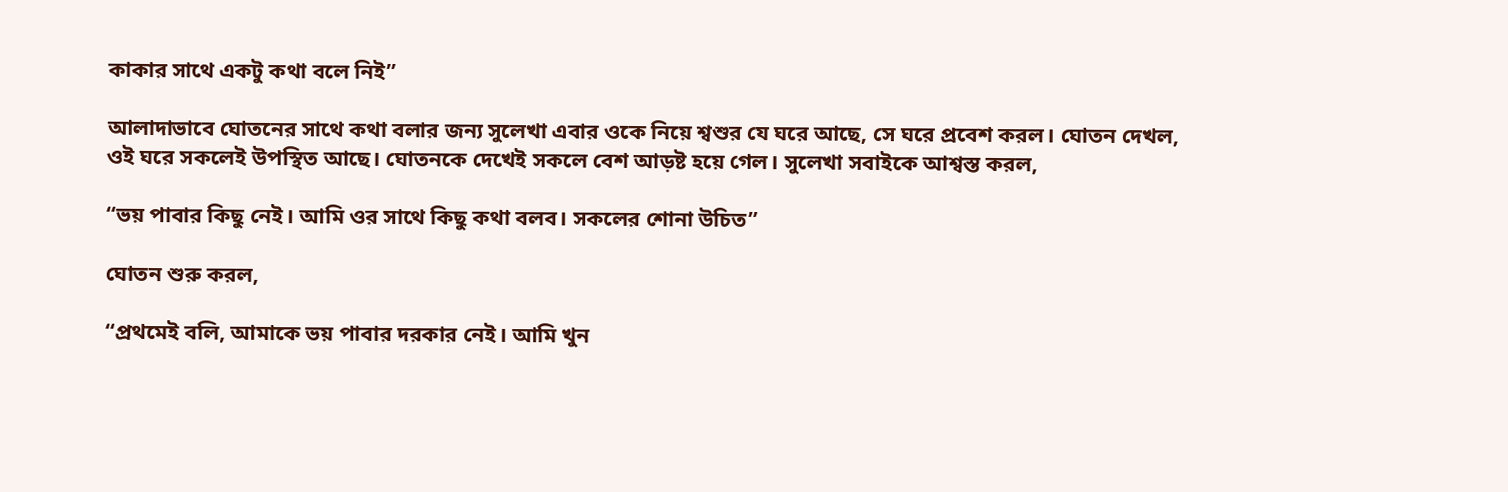কাকার সাথে একটু কথা বলে নিই”

আলাদাভাবে ঘোতনের সাথে কথা বলার জন্য সুলেখা এবার ওকে নিয়ে শ্বশুর যে ঘরে আছে, সে ঘরে প্রবেশ করল। ঘোতন দেখল, ওই ঘরে সকলেই উপস্থিত আছে। ঘোতনকে দেখেই সকলে বেশ আড়ষ্ট হয়ে গেল। সুলেখা সবাইকে আশ্বস্ত করল,

“ভয় পাবার কিছু নেই। আমি ওর সাথে কিছু কথা বলব। সকলের শোনা উচিত”

ঘোতন শুরু করল,

“প্রথমেই বলি, আমাকে ভয় পাবার দরকার নেই। আমি খুন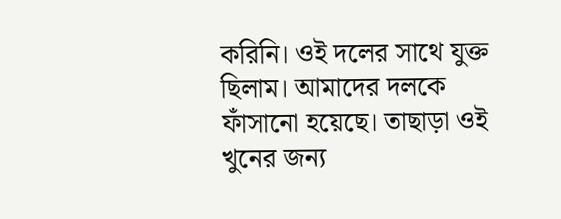করিনি। ওই দলের সাথে যুক্ত ছিলাম। আমাদের দলকে ফাঁসানো হয়েছে। তাছাড়া ওই খুনের জন্য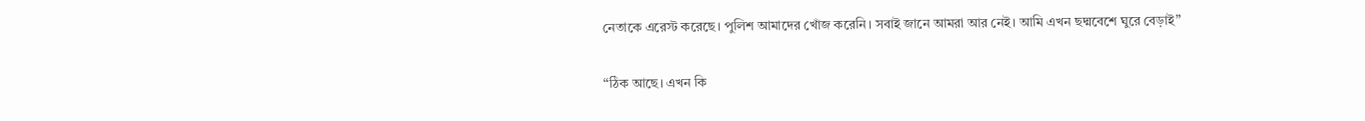নেতাকে এরেস্ট করেছে। পুলিশ আমাদের খোঁজ করেনি। সবাই জানে আমরা আর নেই। আমি এখন ছদ্মবেশে ঘুরে বেড়াই”

“ঠিক আছে। এখন কি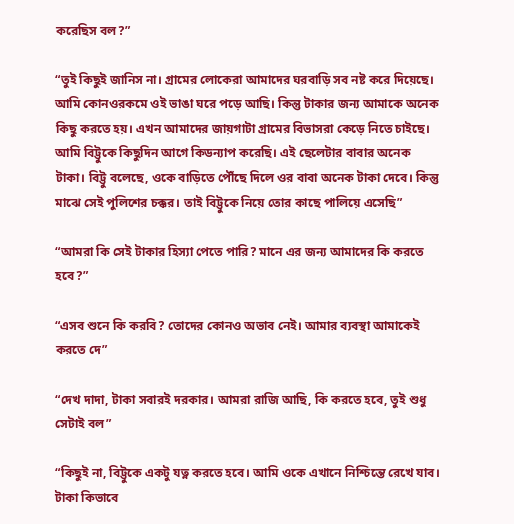করেছিস বল?”

“তুই কিছুই জানিস না। গ্রামের লোকেরা আমাদের ঘরবাড়ি সব নষ্ট করে দিয়েছে। আমি কোনওরকমে ওই ভাঙা ঘরে পড়ে আছি। কিন্তু টাকার জন্য আমাকে অনেক কিছু করতে হয়। এখন আমাদের জায়গাটা গ্রামের বিভাসরা কেড়ে নিতে চাইছে। আমি বিট্টুকে কিছুদিন আগে কিডন্যাপ করেছি। এই ছেলেটার বাবার অনেক টাকা। বিট্টু বলেছে, ওকে বাড়িতে পৌঁছে দিলে ওর বাবা অনেক টাকা দেবে। কিন্তু মাঝে সেই পুলিশের চক্কর। তাই বিট্টুকে নিয়ে তোর কাছে পালিয়ে এসেছি”

“আমরা কি সেই টাকার হিস্যা পেতে পারি? মানে এর জন্য আমাদের কি করতে হবে?”

“এসব শুনে কি করবি? তোদের কোনও অভাব নেই। আমার ব্যবস্থা আমাকেই করতে দে”

“দেখ দাদা, টাকা সবারই দরকার। আমরা রাজি আছি, কি করতে হবে, তুই শুধু সেটাই বল”

“কিছুই না, বিট্টুকে একটু যত্ন করতে হবে। আমি ওকে এখানে নিশ্চিন্তে রেখে যাব। টাকা কিভাবে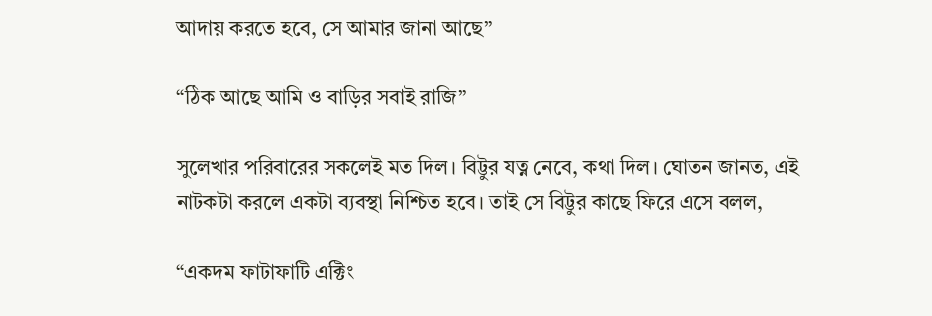আদায় করতে হবে, সে আমার জানা আছে”

“ঠিক আছে আমি ও বাড়ির সবাই রাজি”

সুলেখার পরিবারের সকলেই মত দিল। বিট্টুর যত্ন নেবে, কথা দিল। ঘোতন জানত, এই নাটকটা করলে একটা ব্যবস্থা নিশ্চিত হবে। তাই সে বিট্টুর কাছে ফিরে এসে বলল,

“একদম ফাটাফাটি এক্টিং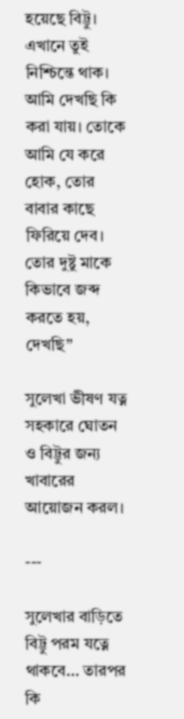হয়েছে বিট্টু। এখানে তুই নিশ্চিন্তে থাক। আমি দেখছি কি করা যায়। তোকে আমি যে করে হোক, তোর বাবার কাছে ফিরিয়ে দেব। তোর দুষ্টু মাকে কিভাবে জব্দ করতে হয়, দেখছি”

সুলেখা ভীষণ যত্ন সহকারে ঘোতন ও বিট্টুর জন্য খাবারের আয়োজন করল।

---

সুলেখার বাড়িতে বিট্টু পরম যত্নে থাকবে… তারপর কি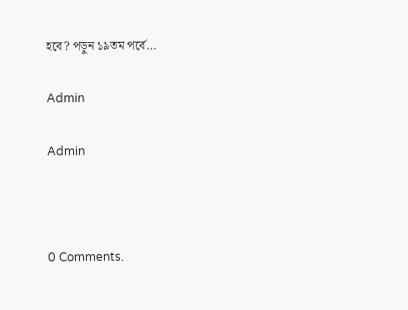হবে? পড়ুন ১৯তম পর্বে…

Admin

Admin



0 Comments.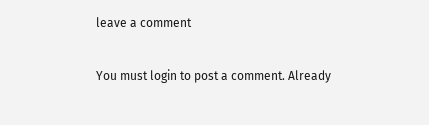leave a comment

You must login to post a comment. Already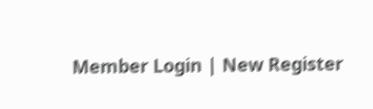Member Login | New Register